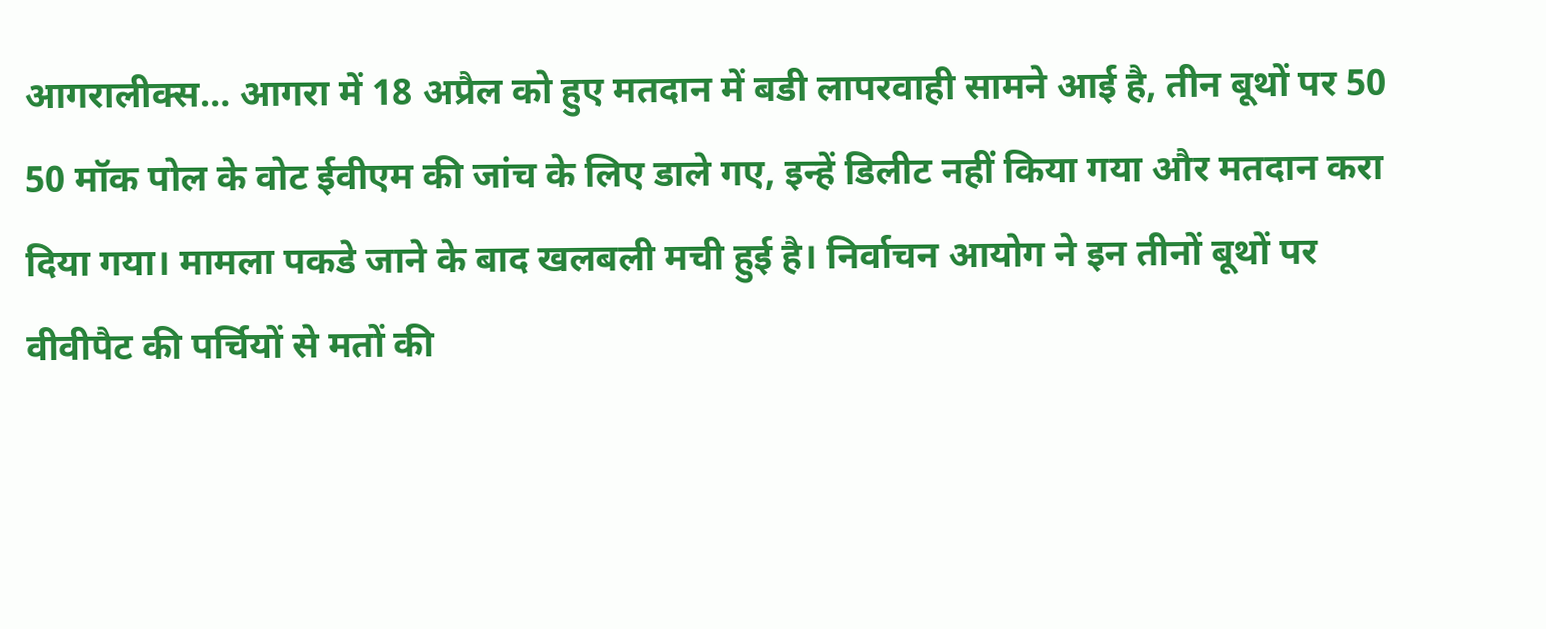आगरालीक्स… आगरा में 18 अप्रैल को हुए मतदान में बडी लापरवाही सामने आई है, तीन बूथों पर 50 50 मॉक पोल के वोट ईवीएम की जांच के लिए डाले गए, इन्हें डिलीट नहीं किया गया और मतदान करा दिया गया। मामला पकडे जाने के बाद खलबली मची हुई है। निर्वाचन आयोग ने इन तीनों बूथों पर वीवीपैट की पर्चियों से मतों की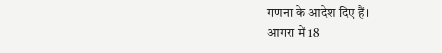गणना के आदेश दिए हैं।
आगरा में 18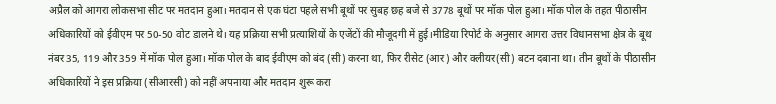अप्रैल को आगरा लोकसभा सीट पर मतदान हुआ। मतदान से एक घंटा पहले सभी बूथों पर सुबह छह बजे से 3778 बूथों पर मॉक पोल हुआ। मॉक पोल के तहत पीठासीन अधिकारियों को ईवीएम पर 50-50 वोट डालने थे। यह प्रक्रिया सभी प्रत्याशियों के एजेंटों की मौजूदगी में हुई।मीडिया रिपोर्ट के अनुसार आगरा उत्तर विधानसभा क्षेत्र के बूथ नंबर 35, 119 और 359 में मॉक पोल हुआ। मॉक पोल के बाद ईवीएम को बंद (सी) करना था, फिर रीसेट (आर) और क्लीयर(सी) बटन दबाना था। तीन बूथों के पीठासीन अधिकारियों ने इस प्रक्रिया (सीआरसी) को नहीं अपनाया और मतदान शुरू करा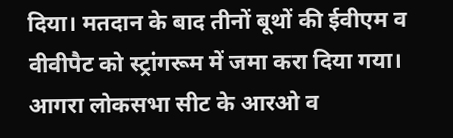दिया। मतदान के बाद तीनों बूथों की ईवीएम व वीवीपैट को स्ट्रांगरूम में जमा करा दिया गया। आगरा लोकसभा सीट के आरओ व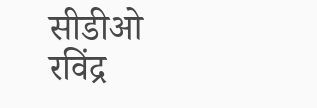सीडीओ रविंद्र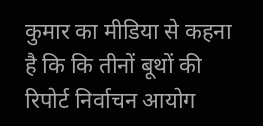कुमार का मीडिया से कहना है कि कि तीनों बूथों की रिपोर्ट निर्वाचन आयोग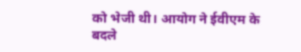को भेजी थी। आयोग ने ईवीएम के बदले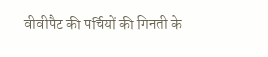वीवीपैट की पर्चियों की गिनती के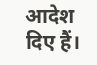आदेश दिए हैं।